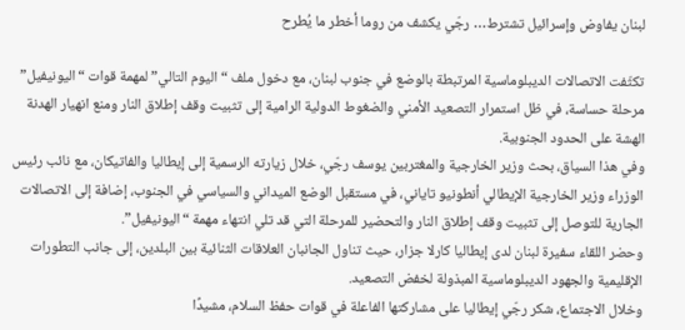لبنان يفاوض وإسرائيل تشترط… رجّي يكشف من روما أخطر ما يُطرح

تكثّفت الاتصالات الديبلوماسية المرتبطة بالوضع في جنوب لبنان، مع دخول ملف “اليوم التالي” لمهمة قوات “اليونيفيل” مرحلة حساسة، في ظل استمرار التصعيد الأمني والضغوط الدولية الرامية إلى تثبيت وقف إطلاق النار ومنع انهيار الهدنة الهشة على الحدود الجنوبية.
وفي هذا السياق، بحث وزير الخارجية والمغتربين يوسف رجّي، خلال زيارته الرسمية إلى إيطاليا والفاتيكان، مع نائب رئيس الوزراء وزير الخارجية الإيطالي أنطونيو تاياني، في مستقبل الوضع الميداني والسياسي في الجنوب، إضافة إلى الاتصالات الجارية للتوصل إلى تثبيت وقف إطلاق النار والتحضير للمرحلة التي قد تلي انتهاء مهمة “اليونيفيل”.
وحضر اللقاء سفيرة لبنان لدى إيطاليا كارلا جزار، حيث تناول الجانبان العلاقات الثنائية بين البلدين، إلى جانب التطورات الإقليمية والجهود الديبلوماسية المبذولة لخفض التصعيد.
وخلال الاجتماع، شكر رجّي إيطاليا على مشاركتها الفاعلة في قوات حفظ السلام، مشيدًا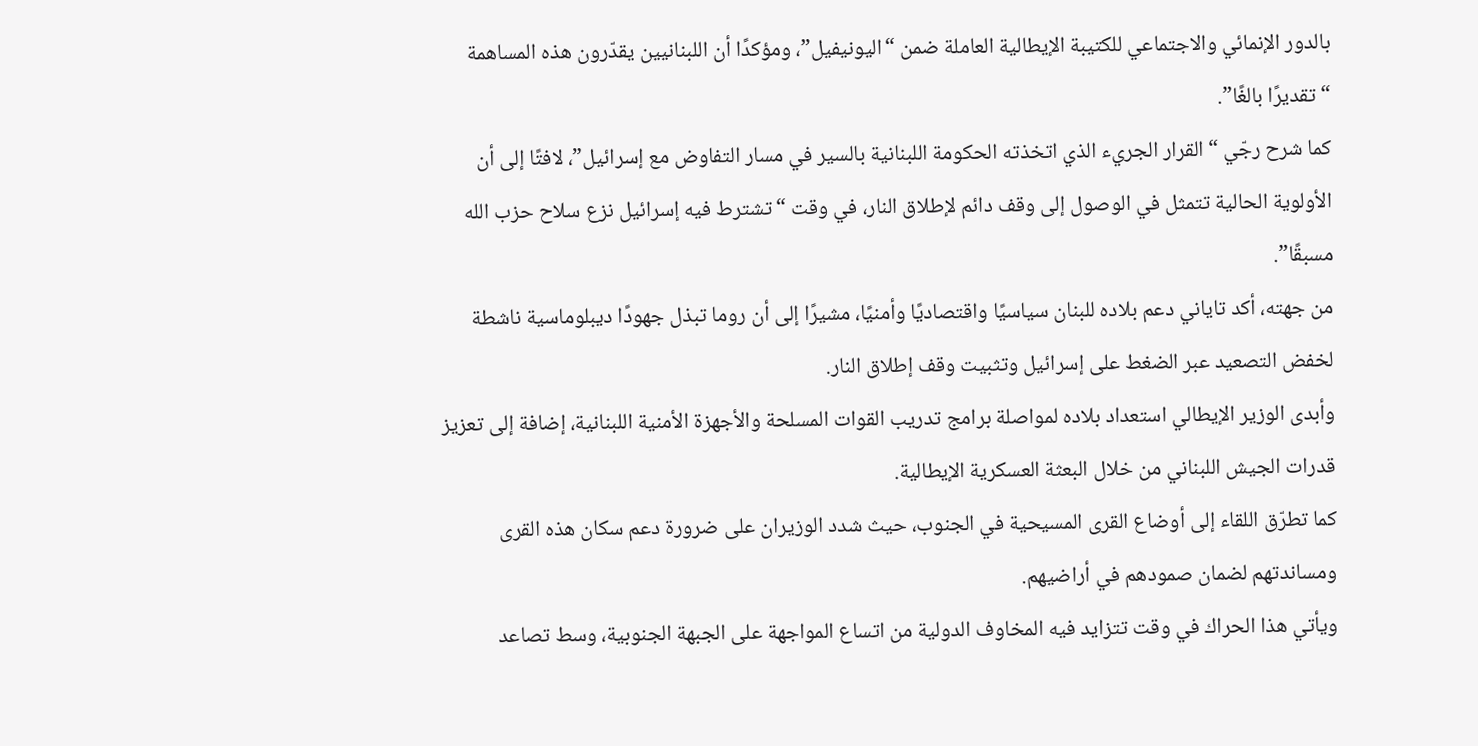بالدور الإنمائي والاجتماعي للكتيبة الإيطالية العاملة ضمن “اليونيفيل”، ومؤكدًا أن اللبنانيين يقدّرون هذه المساهمة “تقديرًا بالغًا”.
كما شرح رجّي “القرار الجريء الذي اتخذته الحكومة اللبنانية بالسير في مسار التفاوض مع إسرائيل”، لافتًا إلى أن الأولوية الحالية تتمثل في الوصول إلى وقف دائم لإطلاق النار، في وقت “تشترط فيه إسرائيل نزع سلاح حزب الله مسبقًا”.
من جهته، أكد تاياني دعم بلاده للبنان سياسيًا واقتصاديًا وأمنيًا، مشيرًا إلى أن روما تبذل جهودًا ديبلوماسية ناشطة لخفض التصعيد عبر الضغط على إسرائيل وتثبيت وقف إطلاق النار.
وأبدى الوزير الإيطالي استعداد بلاده لمواصلة برامج تدريب القوات المسلحة والأجهزة الأمنية اللبنانية، إضافة إلى تعزيز قدرات الجيش اللبناني من خلال البعثة العسكرية الإيطالية.
كما تطرّق اللقاء إلى أوضاع القرى المسيحية في الجنوب، حيث شدد الوزيران على ضرورة دعم سكان هذه القرى ومساندتهم لضمان صمودهم في أراضيهم.
ويأتي هذا الحراك في وقت تتزايد فيه المخاوف الدولية من اتساع المواجهة على الجبهة الجنوبية، وسط تصاعد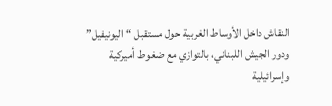النقاش داخل الأوساط الغربية حول مستقبل “اليونيفيل” ودور الجيش اللبناني، بالتوازي مع ضغوط أميركية وإسرائيلية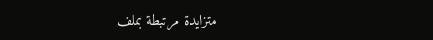متزايدة مرتبطة بملف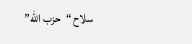سلاح “حزب الله”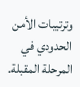وترتيبات الأمن الحدودي في المرحلة المقبلة.